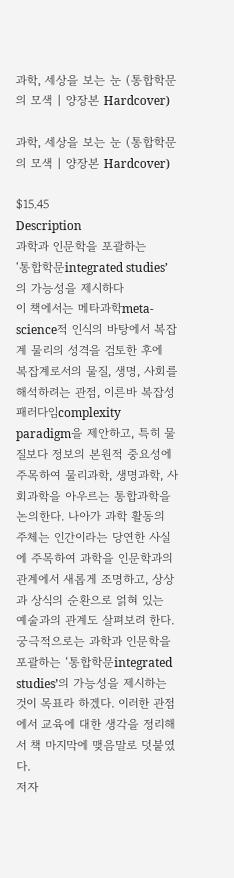과학, 세상을 보는 눈 (통합학문의 모색 | 양장본 Hardcover)

과학, 세상을 보는 눈 (통합학문의 모색 | 양장본 Hardcover)

$15.45
Description
과학과 인문학을 포괄하는
‘통합학문integrated studies’의 가능성을 제시하다
이 책에서는 메타과학meta-science적 인식의 바탕에서 복잡계 물리의 성격을 검토한 후에 복잡계로서의 물질, 생명, 사회를 해석하려는 관점, 이른바 복잡성 패러다임complexity paradigm을 제안하고, 특히 물질보다 정보의 본원적 중요성에 주목하여 물리과학, 생명과학, 사회과학을 아우르는 통합과학을 논의한다. 나아가 과학 활동의 주체는 인간이라는 당연한 사실에 주목하여 과학을 인문학과의 관계에서 새롭게 조명하고, 상상과 상식의 순환으로 얽혀 있는 예술과의 관계도 살펴보려 한다. 궁극적으로는 과학과 인문학을 포괄하는 ‘통합학문integrated studies’의 가능성을 제시하는 것이 목표라 하겠다. 이러한 관점에서 교육에 대한 생각을 정리해서 책 마지막에 맺음말로 덧붙였다.
저자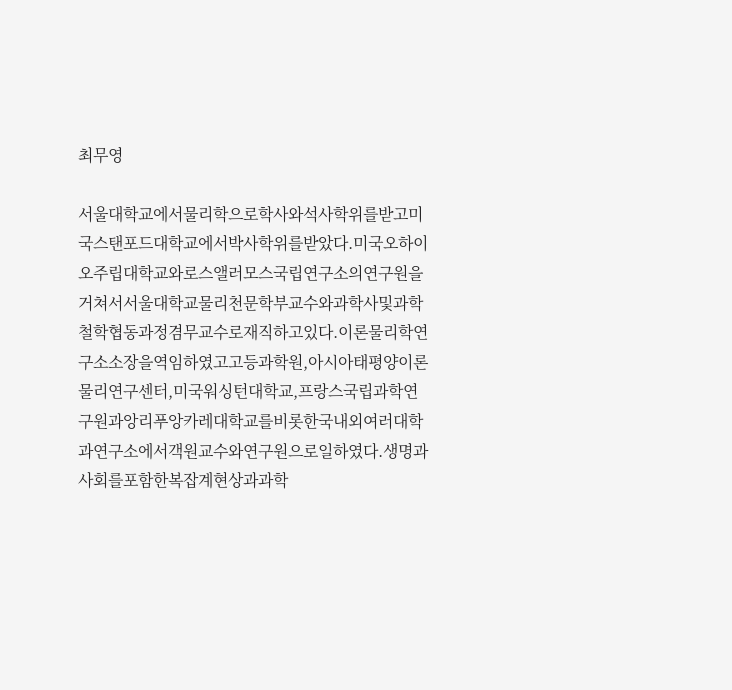최무영

서울대학교에서물리학으로학사와석사학위를받고미국스탠포드대학교에서박사학위를받았다.미국오하이오주립대학교와로스앨러모스국립연구소의연구원을거쳐서서울대학교물리천문학부교수와과학사및과학철학협동과정겸무교수로재직하고있다.이론물리학연구소소장을역임하였고고등과학원,아시아태평양이론물리연구센터,미국워싱턴대학교,프랑스국립과학연구원과앙리푸앙카레대학교를비롯한국내외여러대학과연구소에서객원교수와연구원으로일하였다.생명과사회를포함한복잡계현상과과학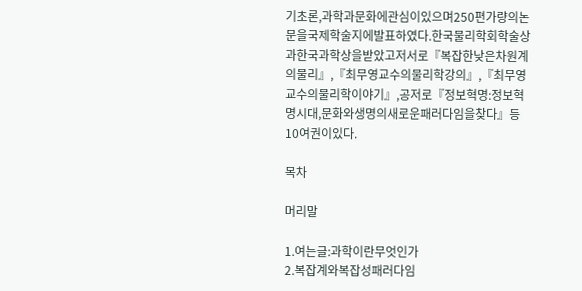기초론,과학과문화에관심이있으며250편가량의논문을국제학술지에발표하였다.한국물리학회학술상과한국과학상을받았고저서로『복잡한낮은차원계의물리』,『최무영교수의물리학강의』,『최무영교수의물리학이야기』,공저로『정보혁명:정보혁명시대,문화와생명의새로운패러다임을찾다』등10여권이있다.

목차

머리말

1.여는글:과학이란무엇인가
2.복잡계와복잡성패러다임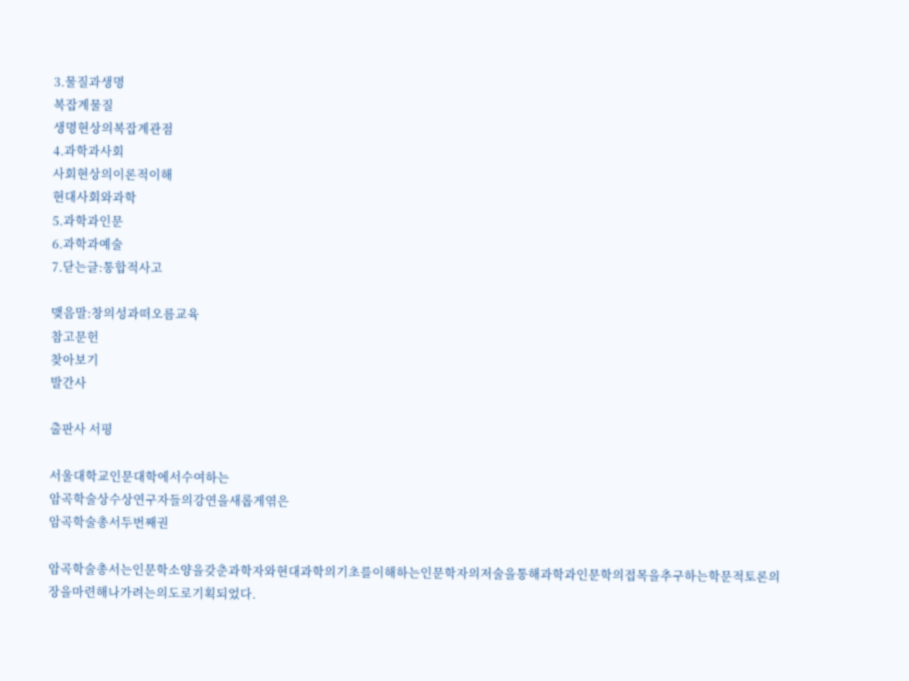3.물질과생명
복잡계물질
생명현상의복잡계관점
4.과학과사회
사회현상의이론적이해
현대사회와과학
5.과학과인문
6.과학과예술
7.닫는글:통합적사고

맺음말:창의성과떠오름교육
참고문헌
찾아보기
발간사

출판사 서평

서울대학교인문대학에서수여하는
암곡학술상수상연구자들의강연을새롭게엮은
암곡학술총서두번째권

암곡학술총서는인문학소양을갖춘과학자와현대과학의기초를이해하는인문학자의저술을통해과학과인문학의접목을추구하는학문적토론의장을마련해나가려는의도로기획되었다.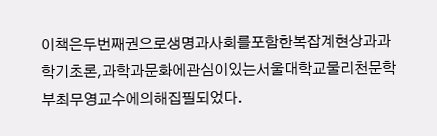이책은두번째권으로생명과사회를포함한복잡계현상과과학기초론,과학과문화에관심이있는서울대학교물리천문학부최무영교수에의해집필되었다.